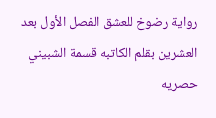رواية رضوخ للعشق الفصل الأول بعد العشرين بقلم الكاتبه قسمة الشبيني حصريه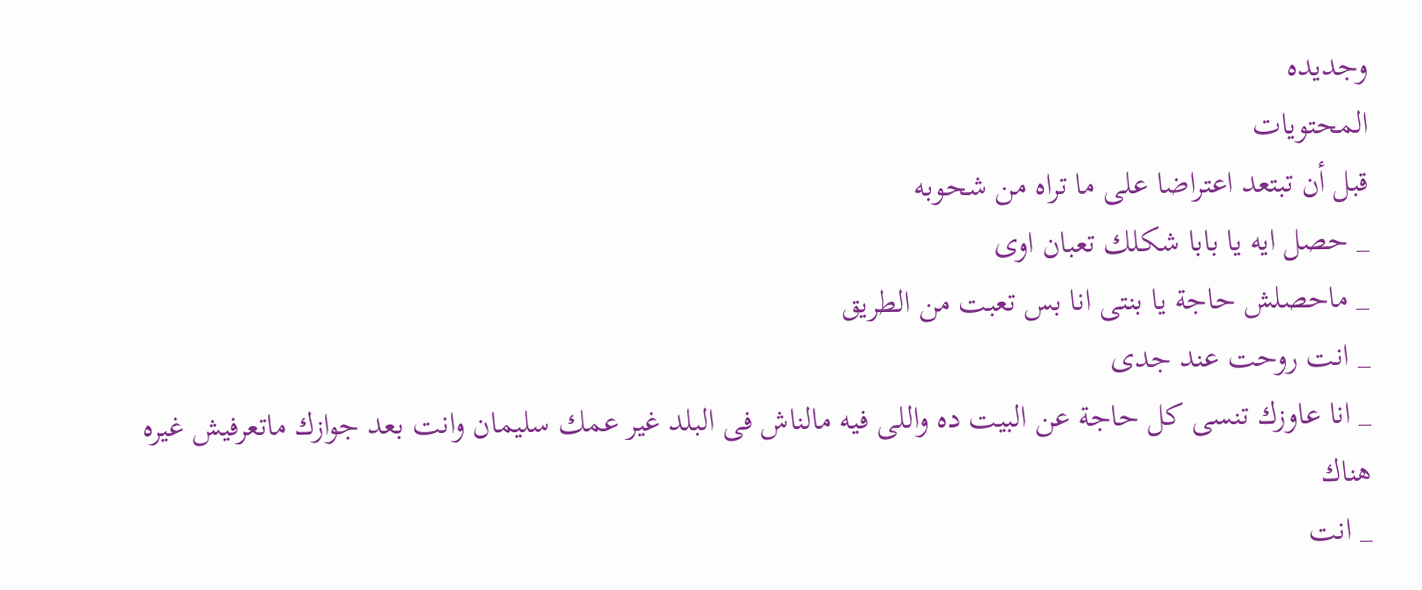وجديده
المحتويات
قبل أن تبتعد اعتراضا على ما تراه من شحوبه
_ حصل ايه يا بابا شكلك تعبان اوى
_ ماحصلش حاجة يا بنتى انا بس تعبت من الطريق
_ انت روحت عند جدى
_ انا عاوزك تنسى كل حاجة عن البيت ده واللى فيه مالناش فى البلد غير عمك سليمان وانت بعد جوازك ماتعرفيش غيره هناك
_ انت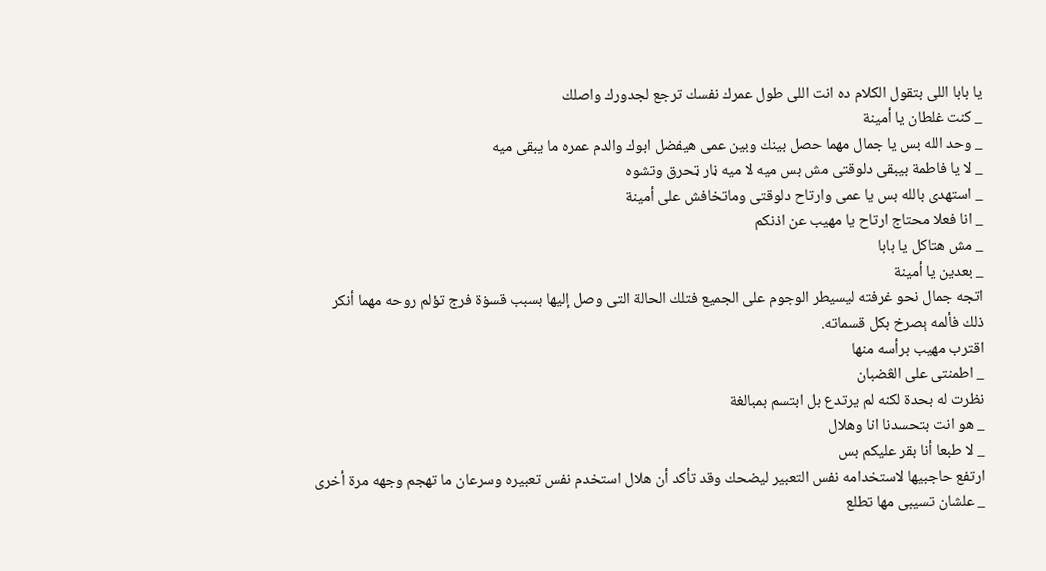يا بابا اللى بتقول الكلام ده انت اللى طول عمرك نفسك ترجع لجدورك واصلك
_ كنت غلطان يا أمينة
_ وحد الله بس يا جمال مهما حصل بينك وبين عمى هيفضل ابوك والدم عمره ما يبقى ميه
_ لا يا فاطمة بيبقى دلوقتى مش بس ميه لا ميه ڼار ټحرق وتشوه
_ استهدى بالله بس يا عمى وارتاح دلوقتى وماتخافش على أمينة
_ انا فعلا محتاج ارتاح يا مهيب عن اذنكم
_ مش هتاكل يا بابا
_ بعدين يا أمينة
اتجه جمال نحو غرفته ليسيطر الوجوم على الجميع فتلك الحالة التى وصل إليها بسبب قسۏة فرج تؤلم روحه مهما أنكر ذلك فألمه ېصرخ بكل قسماته.
اقترب مهيب برأسه منها
_ اطمنتى على الڠضبان
نظرت له بحدة لكنه لم يرتدع بل ابتسم بمبالغة
_ هو انت بتحسدنا انا وهلال
_ لا طبعا أنا بقر عليكم بس
ارتفع حاجبيها لاستخدامه نفس التعبير ليضحك وقد تأكد أن هلال استخدم نفس تعبيره وسرعان ما تهجم وجهه مرة أخرى
_ علشان تسيبى مها تطلع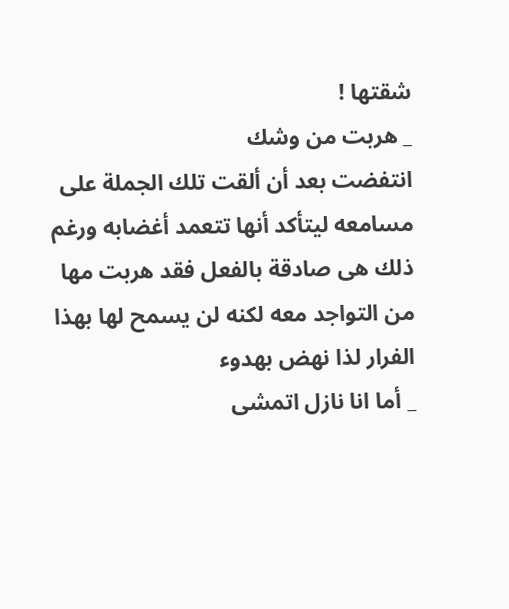شقتها !
_ هربت من وشك
انتفضت بعد أن ألقت تلك الجملة على مسامعه ليتأكد أنها تتعمد أغضابه ورغم ذلك هى صادقة بالفعل فقد هربت مها من التواجد معه لكنه لن يسمح لها بهذا الفرار لذا نهض بهدوء
_ أما انا نازل اتمشى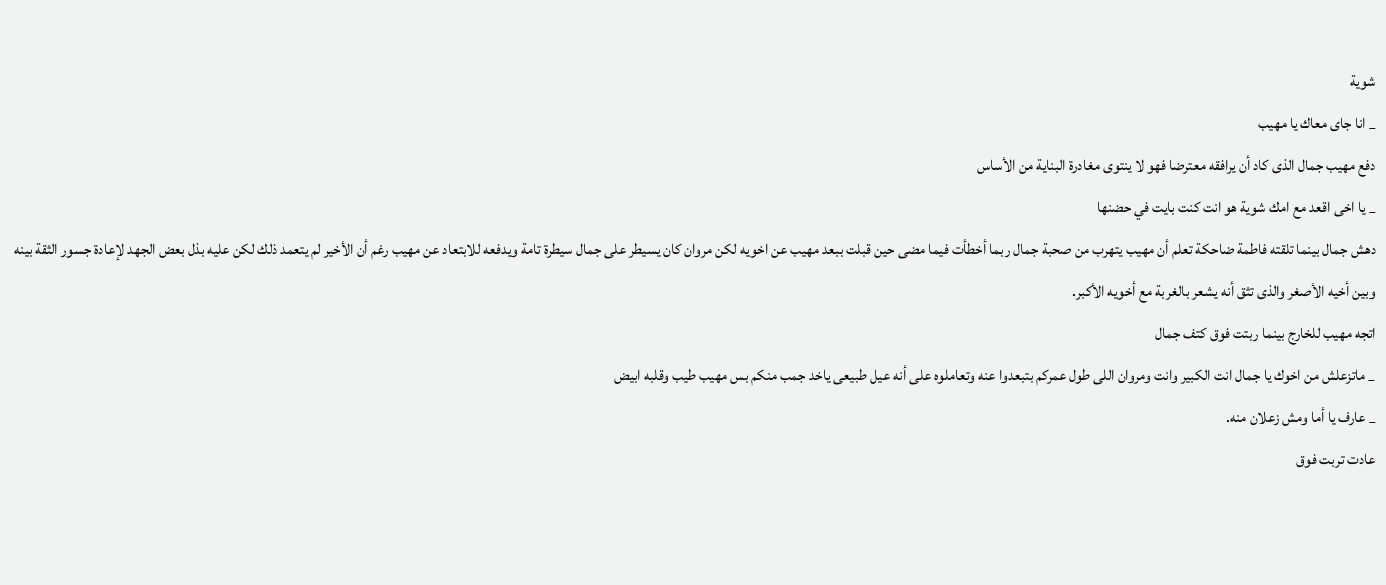شوية
_ انا جاى معاك يا مهيب
دفع مهيب جمال الذى كاد أن يرافقه معترضا فهو لا ينتوى مغادرة البناية من الأساس
_ يا اخى اقعد مع امك شوية هو انت كنت بايت في حضنها
دهش جمال بينما تلقته فاطمة ضاحكة تعلم أن مهيب يتهرب من صحبة جمال ربما أخطأت فيما مضى حين قبلت ببعد مهيب عن اخويه لكن مروان كان يسيطر على جمال سيطرة تامة ويدفعه للابتعاد عن مهيب رغم أن الأخير لم يتعمد ذلك لكن عليه بذل بعض الجهد لإعادة جسور الثقة بينه وبين أخيه الأصغر والذى تثق أنه يشعر بالغربة مع أخويه الأكبر.
اتجه مهيب للخارج بينما ربتت فوق كتف جمال
_ ماتزعلش من اخوك يا جمال انت الكبير وانت ومروان اللى طول عمركم بتبعدوا عنه وتعاملوه على أنه عيل طبيعى ياخد جمب منكم بس مهيب طيب وقلبه ابيض
_ عارف يا أما ومش زعلان منه.
عادت تربت فوق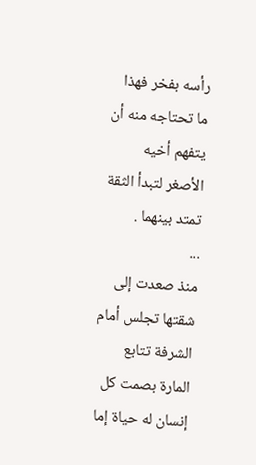رأسه بفخر فهذا ما تحتاجه منه أن يتفهم أخيه الأصغر لتبدأ الثقة تمتد بينهما .
...
منذ صعدت إلى شقتها تجلس أمام الشرفة تتابع المارة بصمت كل إنسان له حياة إما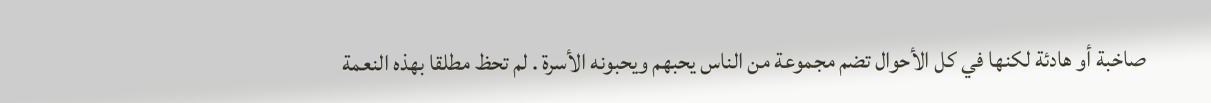صاخبة أو هادئة لكنها في كل الأحوال تضم مجموعة من الناس يحبهم ويحبونه الأسرة . لم تحظ مطلقا بهذه النعمة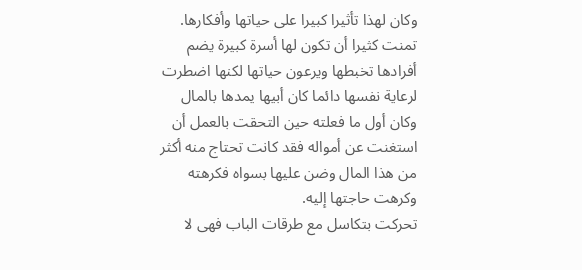وكان لهذا تأثيرا كبيرا على حياتها وأفكارها.
تمنت كثيرا أن تكون لها أسرة كبيرة يضم أفرادها تخبطها ويرعون حياتها لكنها اضطرت لرعاية نفسها دائما كان أبيها يمدها بالمال وكان أول ما فعلته حين التحقت بالعمل أن استغنت عن أمواله فقد كانت تحتاج منه أكثر من هذا المال وضن عليها بسواه فكرهته وکرهت حاجتها إليه.
تحركت بتكاسل مع طرقات الباب فهى لا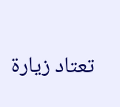تعتاد زيارة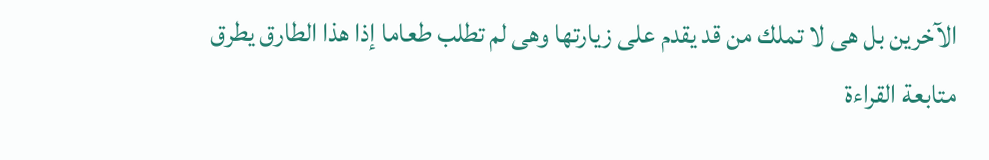الآخرين بل هى لا تملك من قد يقدم على زيارتها وهى لم تطلب طعاما إذا هذا الطارق يطرق
متابعة القراءة